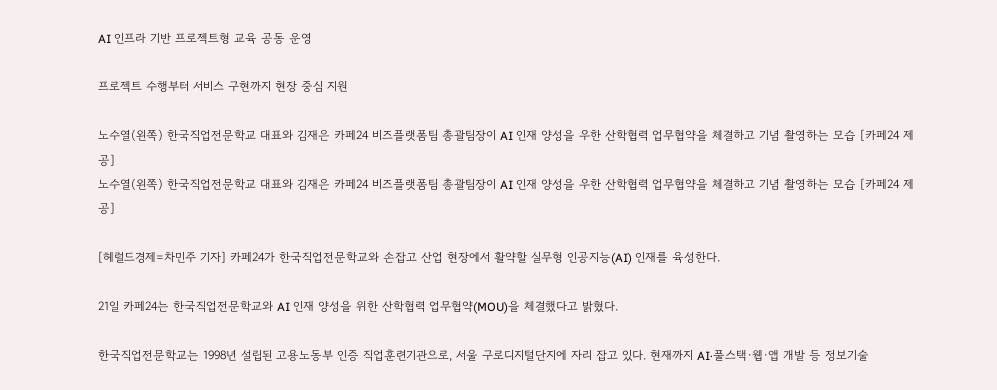AI 인프라 기반 프로젝트형 교육 공동 운영

프로젝트 수행부터 서비스 구현까지 현장 중심 지원

노수열(왼쪽) 한국직업전문학교 대표와 김재은 카페24 비즈플랫폼팀 총괄팀장이 AI 인재 양성을 우한 산학협력 업무협약을 체결하고 기념 촬영하는 모습 [카페24 제공]
노수열(왼쪽) 한국직업전문학교 대표와 김재은 카페24 비즈플랫폼팀 총괄팀장이 AI 인재 양성을 우한 산학협력 업무협약을 체결하고 기념 촬영하는 모습 [카페24 제공]

[헤럴드경제=차민주 기자] 카페24가 한국직업전문학교와 손잡고 산업 현장에서 활약할 실무형 인공지능(AI) 인재를 육성한다.

21일 카페24는 한국직업전문학교와 AI 인재 양성을 위한 산학협력 업무협약(MOU)을 체결했다고 밝혔다.

한국직업전문학교는 1998년 설립된 고용노동부 인증 직업훈련기관으로, 서울 구로디지털단지에 자리 잡고 있다. 현재까지 AI·풀스택·웹·앱 개발 등 정보기술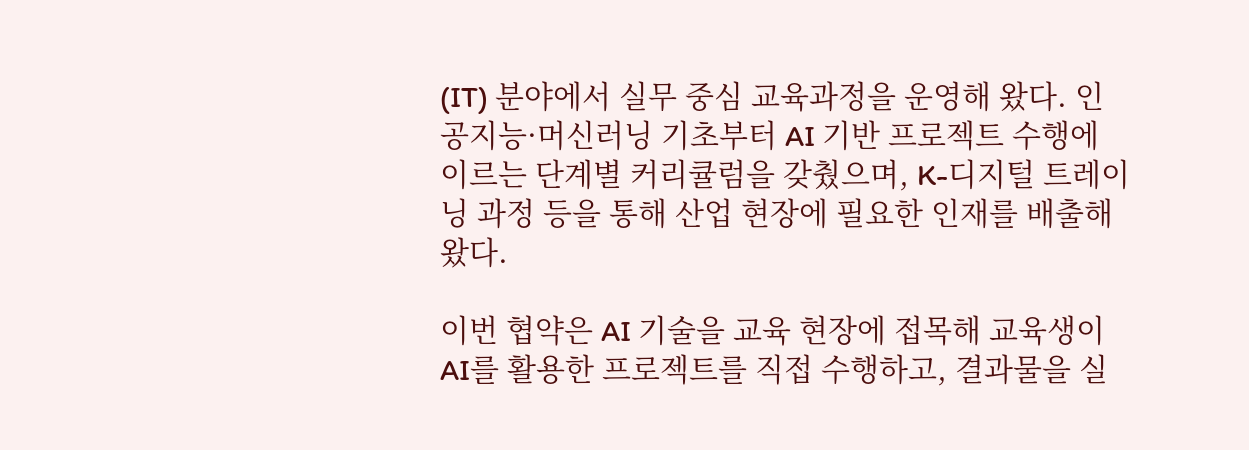(IT) 분야에서 실무 중심 교육과정을 운영해 왔다. 인공지능·머신러닝 기초부터 AI 기반 프로젝트 수행에 이르는 단계별 커리큘럼을 갖췄으며, K-디지털 트레이닝 과정 등을 통해 산업 현장에 필요한 인재를 배출해 왔다.

이번 협약은 AI 기술을 교육 현장에 접목해 교육생이 AI를 활용한 프로젝트를 직접 수행하고, 결과물을 실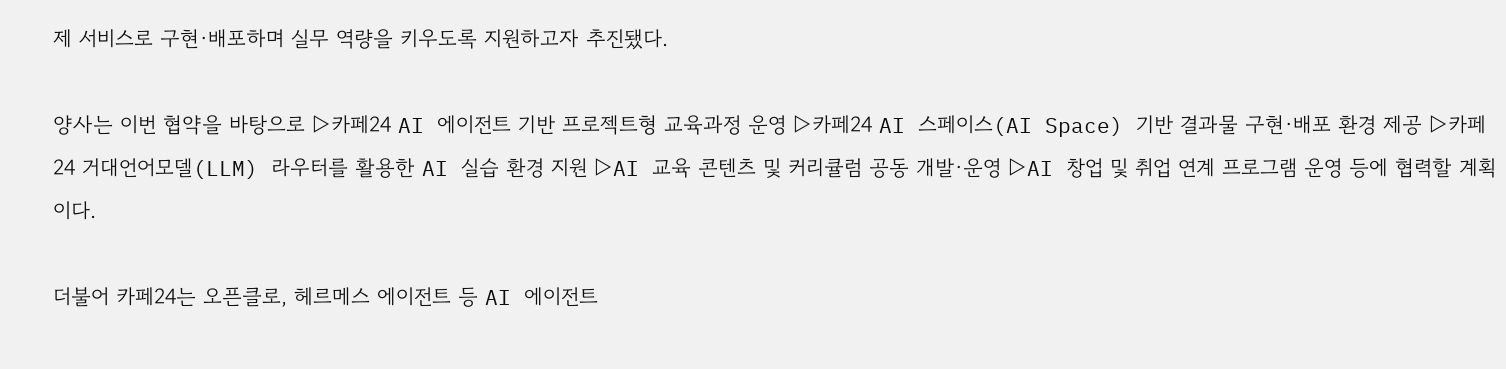제 서비스로 구현·배포하며 실무 역량을 키우도록 지원하고자 추진됐다.

양사는 이번 협약을 바탕으로 ▷카페24 AI 에이전트 기반 프로젝트형 교육과정 운영 ▷카페24 AI 스페이스(AI Space) 기반 결과물 구현·배포 환경 제공 ▷카페24 거대언어모델(LLM) 라우터를 활용한 AI 실습 환경 지원 ▷AI 교육 콘텐츠 및 커리큘럼 공동 개발·운영 ▷AI 창업 및 취업 연계 프로그램 운영 등에 협력할 계획이다.

더불어 카페24는 오픈클로, 헤르메스 에이전트 등 AI 에이전트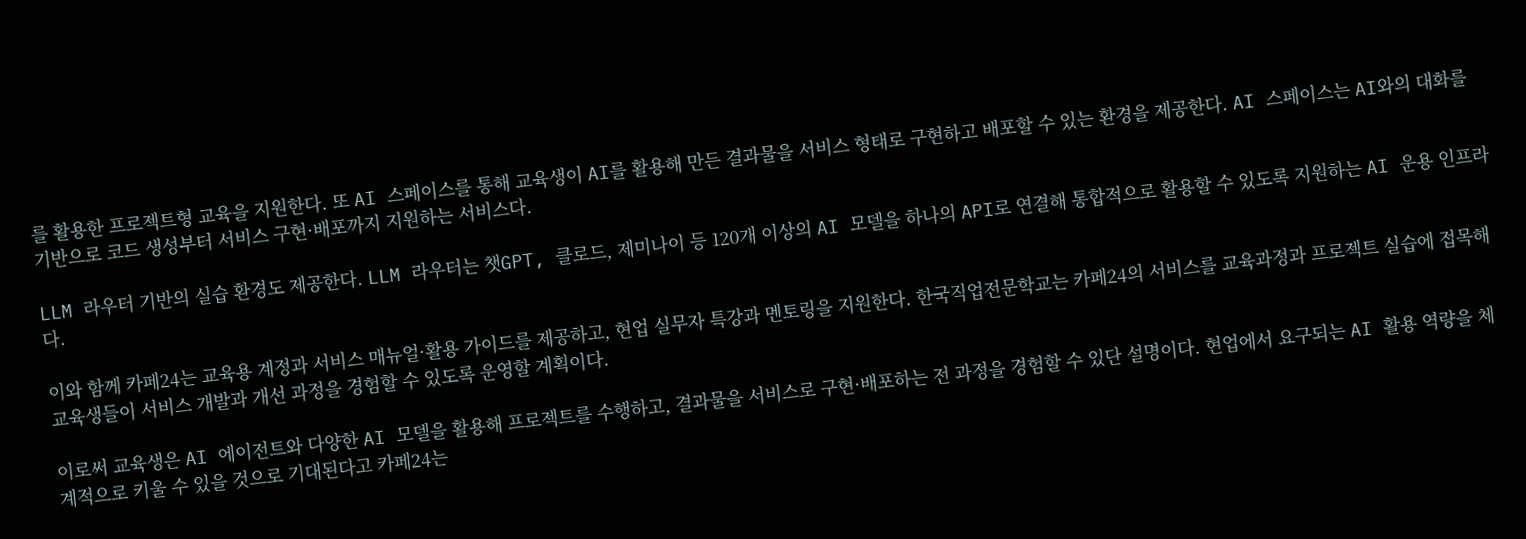를 활용한 프로젝트형 교육을 지원한다. 또 AI 스페이스를 통해 교육생이 AI를 활용해 만든 결과물을 서비스 형태로 구현하고 배포할 수 있는 환경을 제공한다. AI 스페이스는 AI와의 대화를 기반으로 코드 생성부터 서비스 구현·배포까지 지원하는 서비스다.

LLM 라우터 기반의 실습 환경도 제공한다. LLM 라우터는 챗GPT, 클로드, 제미나이 등 120개 이상의 AI 모델을 하나의 API로 연결해 통합적으로 활용할 수 있도록 지원하는 AI 운용 인프라다.

이와 함께 카페24는 교육용 계정과 서비스 매뉴얼·활용 가이드를 제공하고, 현업 실무자 특강과 멘토링을 지원한다. 한국직업전문학교는 카페24의 서비스를 교육과정과 프로젝트 실습에 접목해 교육생들이 서비스 개발과 개선 과정을 경험할 수 있도록 운영할 계획이다.

이로써 교육생은 AI 에이전트와 다양한 AI 모델을 활용해 프로젝트를 수행하고, 결과물을 서비스로 구현·배포하는 전 과정을 경험할 수 있단 설명이다. 현업에서 요구되는 AI 활용 역량을 체계적으로 키울 수 있을 것으로 기대된다고 카페24는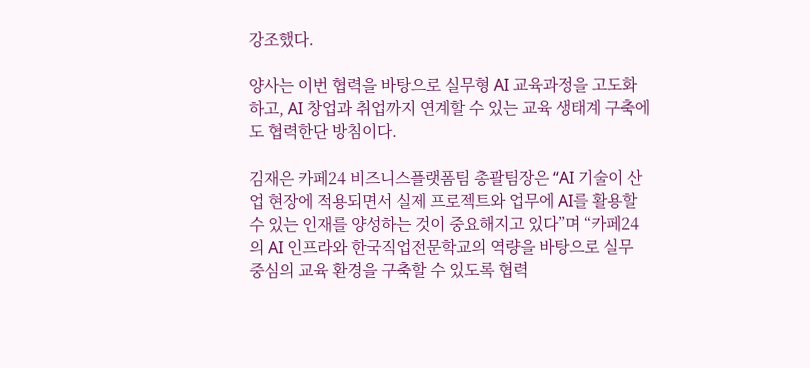강조했다.

양사는 이번 협력을 바탕으로 실무형 AI 교육과정을 고도화하고, AI 창업과 취업까지 연계할 수 있는 교육 생태계 구축에도 협력한단 방침이다.

김재은 카페24 비즈니스플랫폼팀 총괄팀장은 “AI 기술이 산업 현장에 적용되면서 실제 프로젝트와 업무에 AI를 활용할 수 있는 인재를 양성하는 것이 중요해지고 있다”며 “카페24의 AI 인프라와 한국직업전문학교의 역량을 바탕으로 실무 중심의 교육 환경을 구축할 수 있도록 협력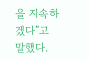을 지속하겠다”고 말했다.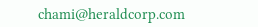chami@heraldcorp.com